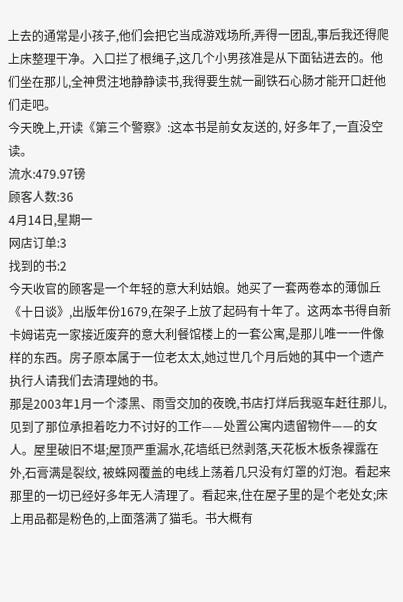上去的通常是小孩子,他们会把它当成游戏场所,弄得一团乱,事后我还得爬上床整理干净。入口拦了根绳子,这几个小男孩准是从下面钻进去的。他们坐在那儿,全神贯注地静静读书,我得要生就一副铁石心肠才能开口赶他们走吧。
今天晚上,开读《第三个警察》:这本书是前女友送的, 好多年了,一直没空读。
流水:479.97镑
顾客人数:36
4月14日,星期一
网店订单:3
找到的书:2
今天收官的顾客是一个年轻的意大利姑娘。她买了一套两卷本的薄伽丘《十日谈》,出版年份1679,在架子上放了起码有十年了。这两本书得自新卡姆诺克一家接近废弃的意大利餐馆楼上的一套公寓,是那儿唯一一件像样的东西。房子原本属于一位老太太,她过世几个月后她的其中一个遗产执行人请我们去清理她的书。
那是2003年1月一个漆黑、雨雪交加的夜晚,书店打烊后我驱车赶往那儿,见到了那位承担着吃力不讨好的工作——处置公寓内遗留物件——的女人。屋里破旧不堪;屋顶严重漏水,花墙纸已然剥落,天花板木板条裸露在外,石膏满是裂纹, 被蛛网覆盖的电线上荡着几只没有灯罩的灯泡。看起来那里的一切已经好多年无人清理了。看起来,住在屋子里的是个老处女;床上用品都是粉色的,上面落满了猫毛。书大概有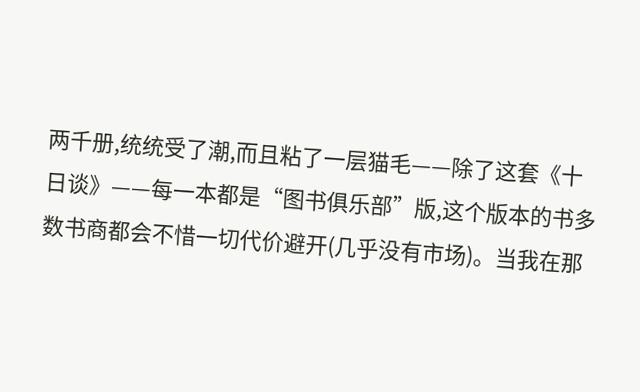两千册,统统受了潮,而且粘了一层猫毛——除了这套《十日谈》——每一本都是“图书俱乐部”版,这个版本的书多数书商都会不惜一切代价避开(几乎没有市场)。当我在那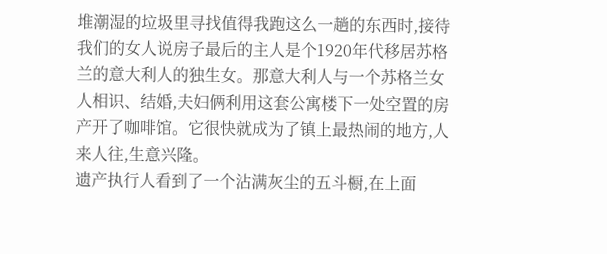堆潮湿的垃圾里寻找值得我跑这么一趟的东西时,接待我们的女人说房子最后的主人是个1920年代移居苏格兰的意大利人的独生女。那意大利人与一个苏格兰女人相识、结婚,夫妇俩利用这套公寓楼下一处空置的房产开了咖啡馆。它很快就成为了镇上最热闹的地方,人来人往,生意兴隆。
遗产执行人看到了一个沾满灰尘的五斗橱,在上面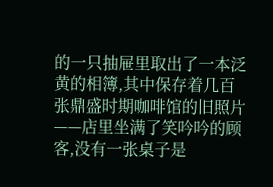的一只抽屉里取出了一本泛黄的相簿,其中保存着几百张鼎盛时期咖啡馆的旧照片——店里坐满了笑吟吟的顾客,没有一张桌子是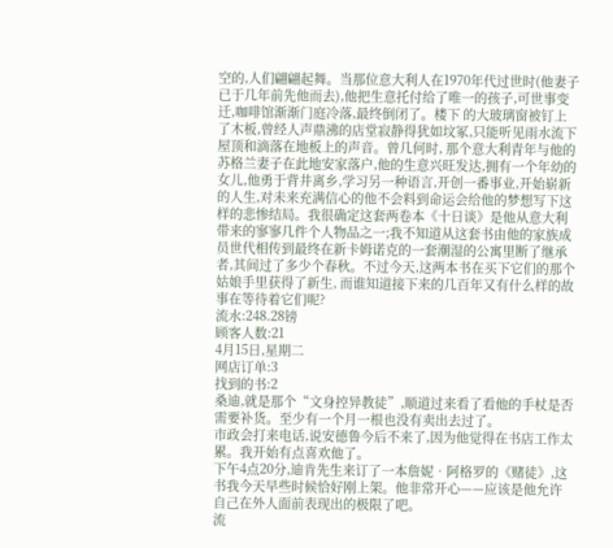空的,人们翩翩起舞。当那位意大利人在1970年代过世时(他妻子已于几年前先他而去),他把生意托付给了唯一的孩子,可世事变迁,咖啡馆渐渐门庭冷落,最终倒闭了。楼下 的大玻璃窗被钉上了木板,曾经人声鼎沸的店堂寂静得犹如坟冢,只能听见雨水流下屋顶和滴落在地板上的声音。曾几何时, 那个意大利青年与他的苏格兰妻子在此地安家落户,他的生意兴旺发达,拥有一个年幼的女儿,他勇于背井离乡,学习另一种语言,开创一番事业,开始崭新的人生,对未来充满信心的他不会料到命运会给他的梦想写下这样的悲惨结局。我很确定这套两卷本《十日谈》是他从意大利带来的寥寥几件个人物品之一;我不知道从这套书由他的家族成员世代相传到最终在新卡姆诺克的一套潮湿的公寓里断了继承者,其间过了多少个春秋。不过今天,这两本书在买下它们的那个姑娘手里获得了新生, 而谁知道接下来的几百年又有什么样的故事在等待着它们呢?
流水:248.28镑
顾客人数:21
4月15日,星期二
网店订单:3
找到的书:2
桑迪,就是那个“文身控异教徒”,顺道过来看了看他的手杖是否需要补货。至少有一个月一根也没有卖出去过了。
市政会打来电话,说安德鲁今后不来了,因为他觉得在书店工作太累。我开始有点喜欢他了。
下午4点20分,迪肯先生来订了一本詹妮•阿格罗的《赌徒》,这书我今天早些时候恰好刚上架。他非常开心——应该是他允许自己在外人面前表现出的极限了吧。
流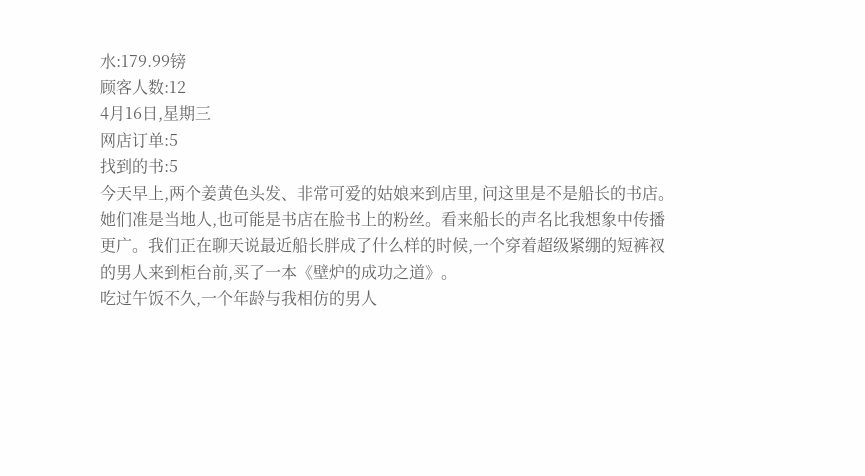水:179.99镑
顾客人数:12
4月16日,星期三
网店订单:5
找到的书:5
今天早上,两个姜黄色头发、非常可爱的姑娘来到店里, 问这里是不是船长的书店。她们准是当地人,也可能是书店在脸书上的粉丝。看来船长的声名比我想象中传播更广。我们正在聊天说最近船长胖成了什么样的时候,一个穿着超级紧绷的短裤衩的男人来到柜台前,买了一本《壁炉的成功之道》。
吃过午饭不久,一个年龄与我相仿的男人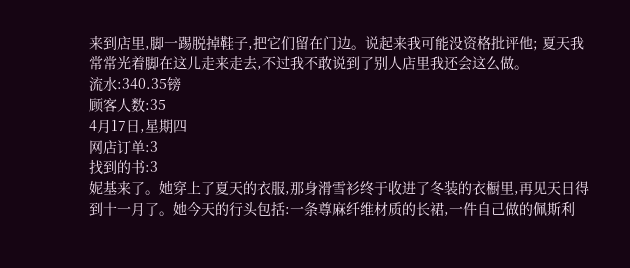来到店里,脚一踢脱掉鞋子,把它们留在门边。说起来我可能没资格批评他; 夏天我常常光着脚在这儿走来走去,不过我不敢说到了别人店里我还会这么做。
流水:340.35镑
顾客人数:35
4月17日,星期四
网店订单:3
找到的书:3
妮基来了。她穿上了夏天的衣服,那身滑雪衫终于收进了冬装的衣橱里,再见天日得到十一月了。她今天的行头包括:一条尊麻纤维材质的长裙,一件自己做的佩斯利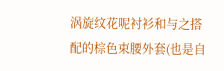涡旋纹花呢衬衫和与之搭配的棕色束腰外套(也是自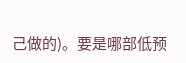己做的)。要是哪部低预